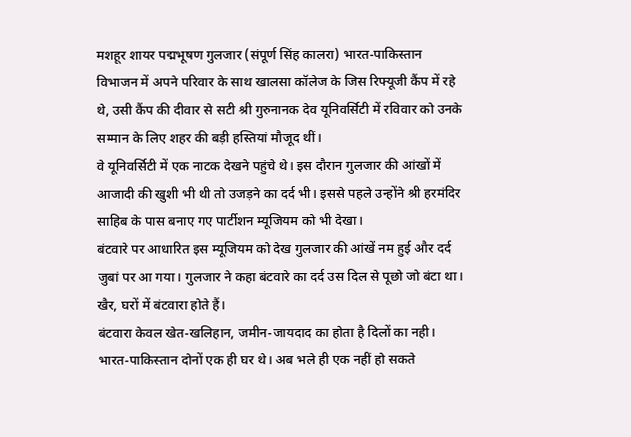मशहूर शायर पद्मभूषण गुलजार (संपूर्ण सिंह कालरा) भारत-पाकिस्तान विभाजन में अपने परिवार के साथ खालसा कॉलेज के जिस रिफ्यूजी कैंप में रहे थे, उसी कैंप की दीवार से सटी श्री गुरुनानक देव यूनिवर्सिटी में रविवार को उनके सम्मान के लिए शहर की बड़ी हस्तियां मौजूद थीं।
वे यूनिवर्सिटी में एक नाटक देखने पहुंचे थे। इस दौरान गुलजार की आंखों में आजादी की खुशी भी थी तो उजड़ने का दर्द भी। इससे पहले उन्होंने श्री हरमंदिर साहिब के पास बनाए गए पार्टीशन म्यूजियम को भी देखा।
बंटवारे पर आधारित इस म्यूजियम को देख गुलजार की आंखें नम हुई और दर्द जुबां पर आ गया। गुलजार ने कहा बंटवारे का दर्द उस दिल से पूछो जो बंटा था। खैर, घरों में बंटवारा होते हैं।
बंटवारा केवल खेत-खलिहान, जमीन-जायदाद का होता है दिलों का नही। भारत-पाकिस्तान दोनों एक ही घर थे। अब भले ही एक नहीं हो सकते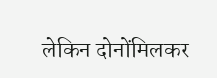लेकिन दोनोंमिलकर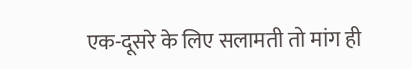एक-दूसरे के लिए सलामती तो मांग ही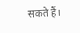सकते हैं।